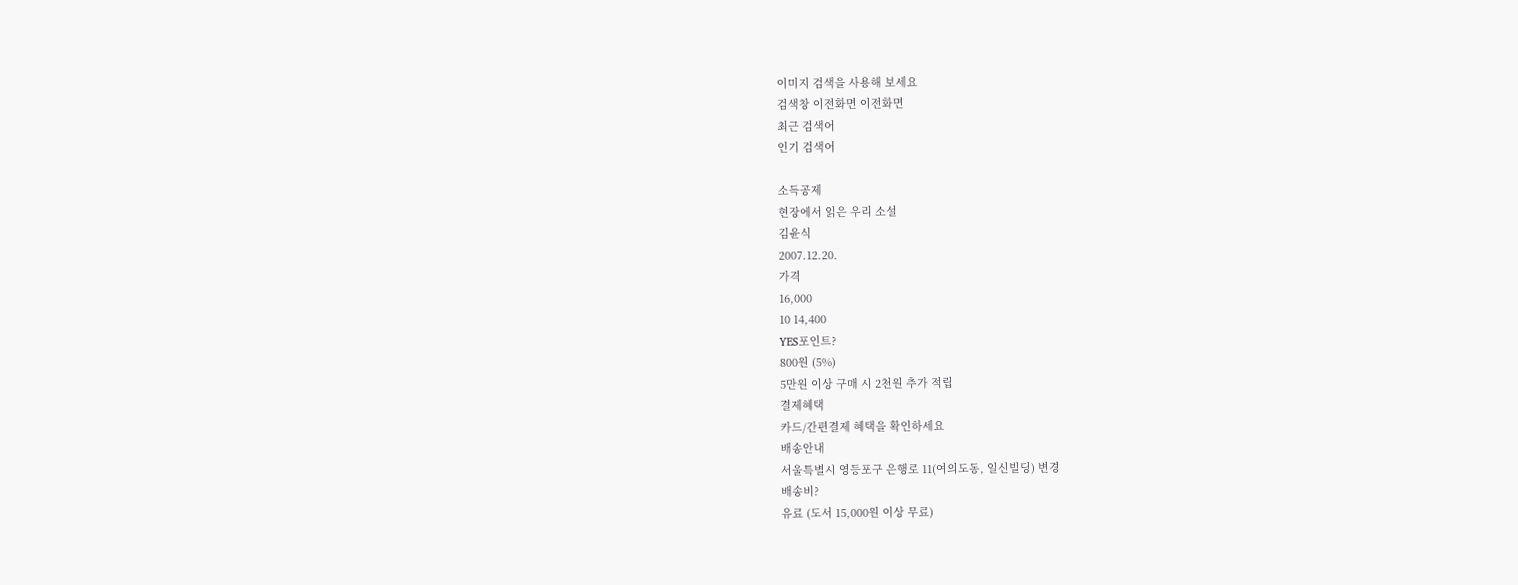이미지 검색을 사용해 보세요
검색창 이전화면 이전화면
최근 검색어
인기 검색어

소득공제
현장에서 읽은 우리 소설
김윤식
2007.12.20.
가격
16,000
10 14,400
YES포인트?
800원 (5%)
5만원 이상 구매 시 2천원 추가 적립
결제혜택
카드/간편결제 혜택을 확인하세요
배송안내
서울특별시 영등포구 은행로 11(여의도동, 일신빌딩) 변경
배송비?
유료 (도서 15,000원 이상 무료)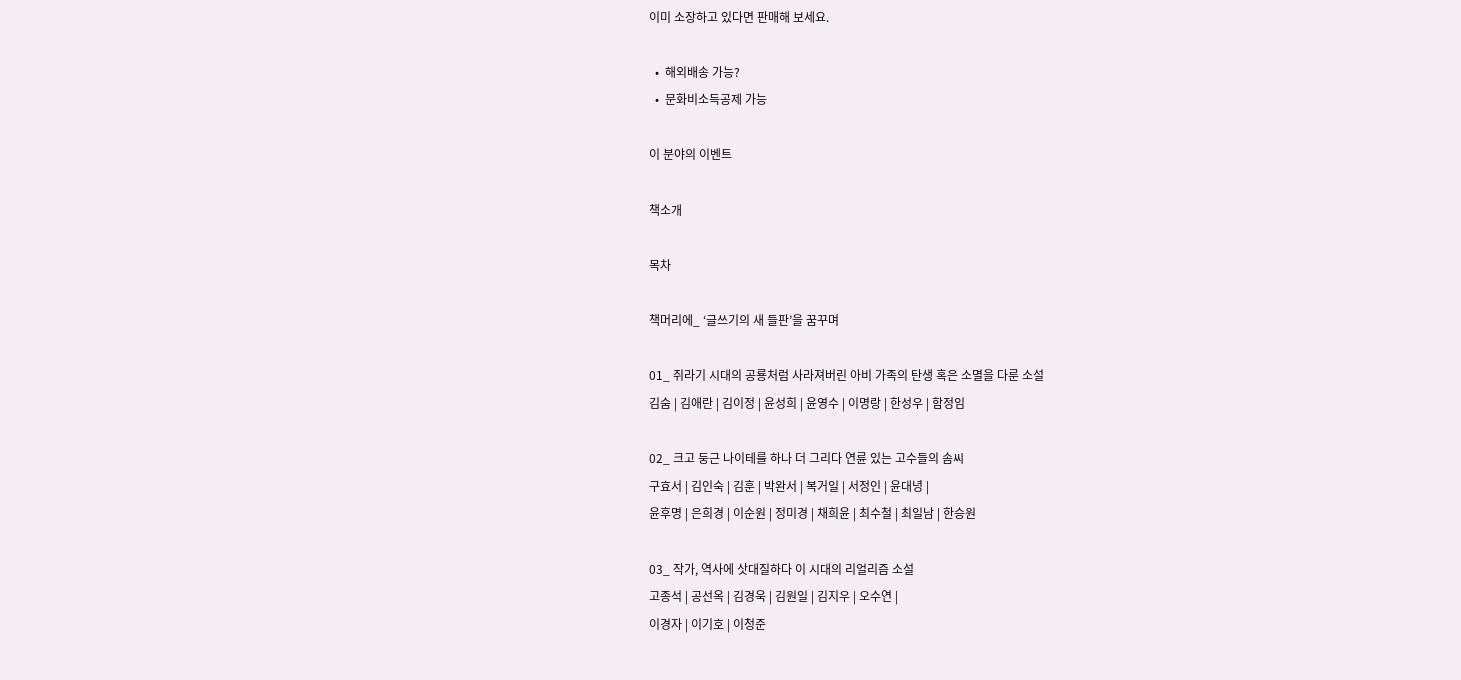이미 소장하고 있다면 판매해 보세요.

  •  해외배송 가능?
  •  문화비소득공제 가능

이 분야의 이벤트

책소개

목차

책머리에_ ‘글쓰기의 새 들판’을 꿈꾸며

01_ 쥐라기 시대의 공룡처럼 사라져버린 아비 가족의 탄생 혹은 소멸을 다룬 소설
김숨 | 김애란 | 김이정 | 윤성희 | 윤영수 | 이명랑 | 한성우 | 함정임

02_ 크고 둥근 나이테를 하나 더 그리다 연륜 있는 고수들의 솜씨
구효서 | 김인숙 | 김훈 | 박완서 | 복거일 | 서정인 | 윤대녕 |
윤후명 | 은희경 | 이순원 | 정미경 | 채희윤 | 최수철 | 최일남 | 한승원

03_ 작가, 역사에 삿대질하다 이 시대의 리얼리즘 소설
고종석 | 공선옥 | 김경욱 | 김원일 | 김지우 | 오수연 |
이경자 | 이기호 | 이청준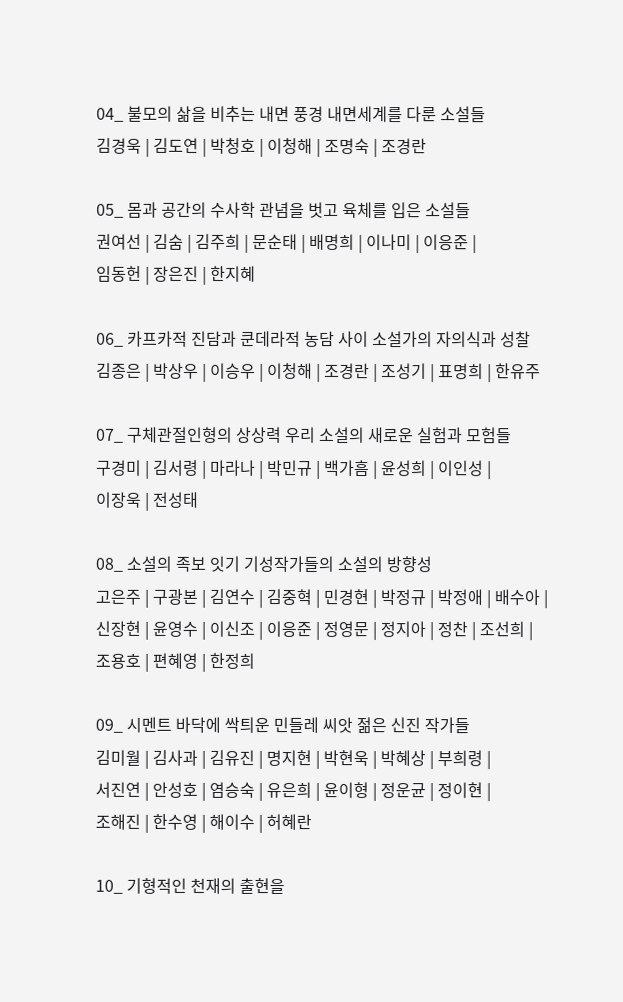04_ 불모의 삶을 비추는 내면 풍경 내면세계를 다룬 소설들
김경욱 | 김도연 | 박청호 | 이청해 | 조명숙 | 조경란

05_ 몸과 공간의 수사학 관념을 벗고 육체를 입은 소설들
권여선 | 김숨 | 김주희 | 문순태 | 배명희 | 이나미 | 이응준 |
임동헌 | 장은진 | 한지혜

06_ 카프카적 진담과 쿤데라적 농담 사이 소설가의 자의식과 성찰
김종은 | 박상우 | 이승우 | 이청해 | 조경란 | 조성기 | 표명희 | 한유주

07_ 구체관절인형의 상상력 우리 소설의 새로운 실험과 모험들
구경미 | 김서령 | 마라나 | 박민규 | 백가흠 | 윤성희 | 이인성 |
이장욱 | 전성태

08_ 소설의 족보 잇기 기성작가들의 소설의 방향성
고은주 | 구광본 | 김연수 | 김중혁 | 민경현 | 박정규 | 박정애 | 배수아 |
신장현 | 윤영수 | 이신조 | 이응준 | 정영문 | 정지아 | 정찬 | 조선희 |
조용호 | 편혜영 | 한정희

09_ 시멘트 바닥에 싹틔운 민들레 씨앗 젊은 신진 작가들
김미월 | 김사과 | 김유진 | 명지현 | 박현욱 | 박혜상 | 부희령 |
서진연 | 안성호 | 염승숙 | 유은희 | 윤이형 | 정운균 | 정이현 |
조해진 | 한수영 | 해이수 | 허혜란

10_ 기형적인 천재의 출현을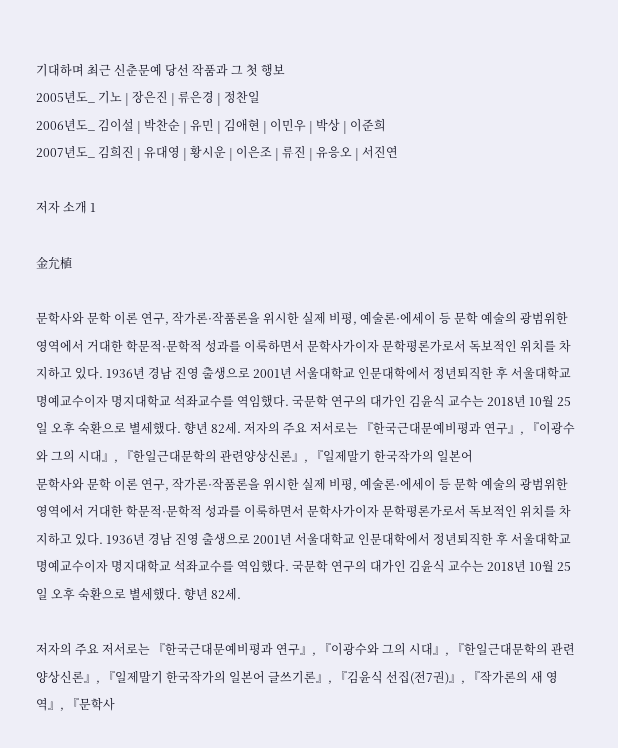기대하며 최근 신춘문예 당선 작품과 그 첫 행보
2005년도_ 기노 | 장은진 | 류은경 | 정찬일
2006년도_ 김이설 | 박찬순 | 유민 | 김애현 | 이민우 | 박상 | 이준희
2007년도_ 김희진 | 유대영 | 황시운 | 이은조 | 류진 | 유응오 | 서진연

저자 소개 1

金允植

문학사와 문학 이론 연구, 작가론·작품론을 위시한 실제 비평, 예술론·에세이 등 문학 예술의 광범위한 영역에서 거대한 학문적·문학적 성과를 이룩하면서 문학사가이자 문학평론가로서 독보적인 위치를 차지하고 있다. 1936년 경남 진영 출생으로 2001년 서울대학교 인문대학에서 정년퇴직한 후 서울대학교 명예교수이자 명지대학교 석좌교수를 역임했다. 국문학 연구의 대가인 김윤식 교수는 2018년 10월 25일 오후 숙환으로 별세했다. 향년 82세. 저자의 주요 저서로는 『한국근대문예비평과 연구』, 『이광수와 그의 시대』, 『한일근대문학의 관련양상신론』, 『일제말기 한국작가의 일본어
문학사와 문학 이론 연구, 작가론·작품론을 위시한 실제 비평, 예술론·에세이 등 문학 예술의 광범위한 영역에서 거대한 학문적·문학적 성과를 이룩하면서 문학사가이자 문학평론가로서 독보적인 위치를 차지하고 있다. 1936년 경남 진영 출생으로 2001년 서울대학교 인문대학에서 정년퇴직한 후 서울대학교 명예교수이자 명지대학교 석좌교수를 역임했다. 국문학 연구의 대가인 김윤식 교수는 2018년 10월 25일 오후 숙환으로 별세했다. 향년 82세.

저자의 주요 저서로는 『한국근대문예비평과 연구』, 『이광수와 그의 시대』, 『한일근대문학의 관련양상신론』, 『일제말기 한국작가의 일본어 글쓰기론』, 『김윤식 선집(전7권)』, 『작가론의 새 영역』, 『문학사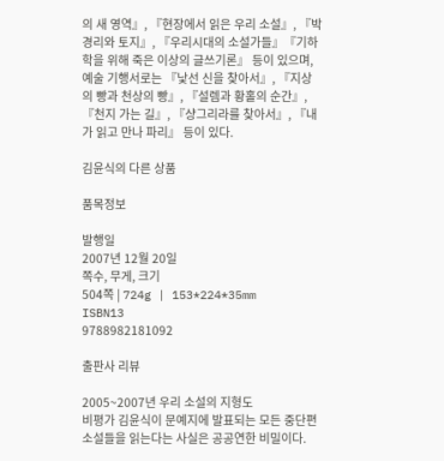의 새 영역』, 『현장에서 읽은 우리 소설』, 『박경리와 토지』, 『우리시대의 소설가들』『기하학을 위해 죽은 이상의 글쓰기론』 등이 있으며, 예술 기행서로는 『낯선 신을 찾아서』, 『지상의 빵과 천상의 빵』, 『설렘과 황홀의 순간』, 『천지 가는 길』, 『샹그리라를 찾아서』, 『내가 읽고 만나 파리』 등이 있다.

김윤식의 다른 상품

품목정보

발행일
2007년 12월 20일
쪽수, 무게, 크기
504쪽 | 724g | 153*224*35mm
ISBN13
9788982181092

출판사 리뷰

2005~2007년 우리 소설의 지형도
비평가 김윤식이 문예지에 발표되는 모든 중단편 소설들을 읽는다는 사실은 공공연한 비밀이다.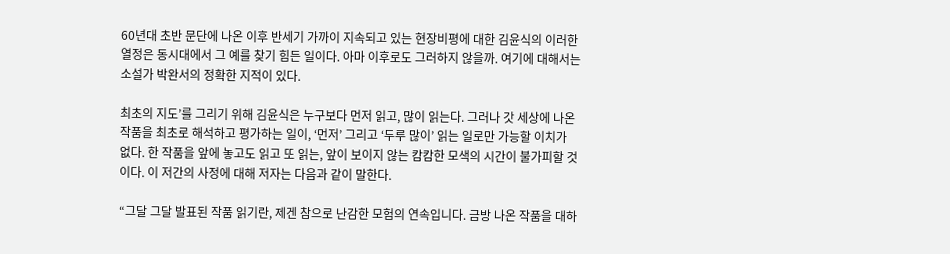60년대 초반 문단에 나온 이후 반세기 가까이 지속되고 있는 현장비평에 대한 김윤식의 이러한 열정은 동시대에서 그 예를 찾기 힘든 일이다. 아마 이후로도 그러하지 않을까. 여기에 대해서는 소설가 박완서의 정확한 지적이 있다.

최초의 지도’를 그리기 위해 김윤식은 누구보다 먼저 읽고, 많이 읽는다. 그러나 갓 세상에 나온 작품을 최초로 해석하고 평가하는 일이, ‘먼저’ 그리고 ‘두루 많이’ 읽는 일로만 가능할 이치가 없다. 한 작품을 앞에 놓고도 읽고 또 읽는, 앞이 보이지 않는 캄캄한 모색의 시간이 불가피할 것이다. 이 저간의 사정에 대해 저자는 다음과 같이 말한다.

“그달 그달 발표된 작품 읽기란, 제겐 참으로 난감한 모험의 연속입니다. 금방 나온 작품을 대하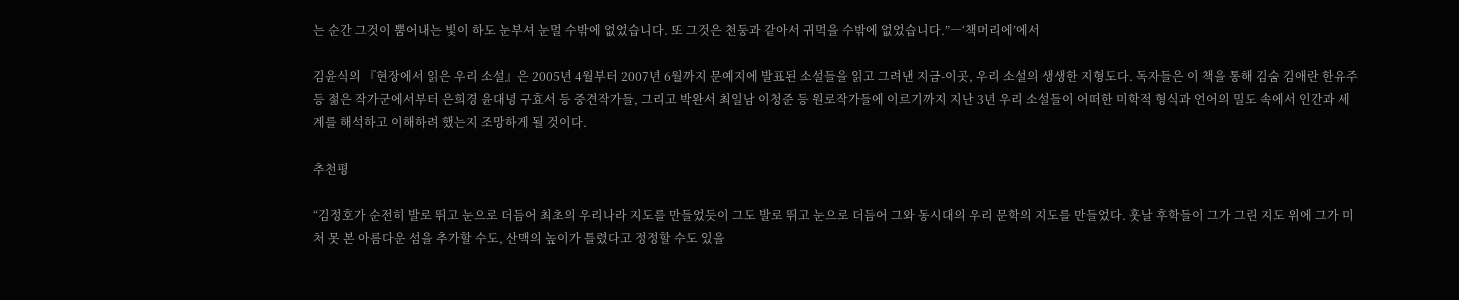는 순간 그것이 뿜어내는 빛이 하도 눈부셔 눈멀 수밖에 없었습니다. 또 그것은 천둥과 같아서 귀먹을 수밖에 없었습니다.”―‘책머리에’에서

김윤식의 『현장에서 읽은 우리 소설』은 2005년 4월부터 2007년 6월까지 문예지에 발표된 소설들을 읽고 그려낸 지금-이곳, 우리 소설의 생생한 지형도다. 독자들은 이 책을 통해 김숨 김애란 한유주 등 젊은 작가군에서부터 은희경 윤대녕 구효서 등 중견작가들, 그리고 박완서 최일남 이청준 등 원로작가들에 이르기까지 지난 3년 우리 소설들이 어떠한 미학적 형식과 언어의 밀도 속에서 인간과 세계를 해석하고 이해하려 했는지 조망하게 될 것이다.

추천평

“김정호가 순전히 발로 뛰고 눈으로 더듬어 최초의 우리나라 지도를 만들었듯이 그도 발로 뛰고 눈으로 더듬어 그와 동시대의 우리 문학의 지도를 만들었다. 훗날 후학들이 그가 그린 지도 위에 그가 미처 못 본 아름다운 섬을 추가할 수도, 산맥의 높이가 틀렸다고 정정할 수도 있을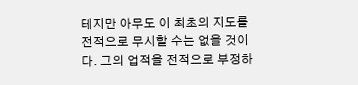테지만 아무도 이 최초의 지도를 전적으로 무시할 수는 없을 것이다. 그의 업적을 전적으로 부정하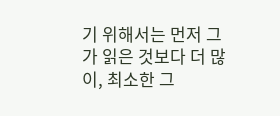기 위해서는 먼저 그가 읽은 것보다 더 많이, 최소한 그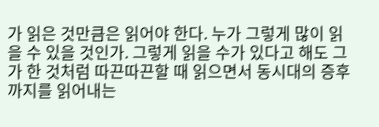가 읽은 것만큼은 읽어야 한다. 누가 그렇게 많이 읽을 수 있을 것인가. 그렇게 읽을 수가 있다고 해도 그가 한 것처럼 따끈따끈할 때 읽으면서 동시대의 증후까지를 읽어내는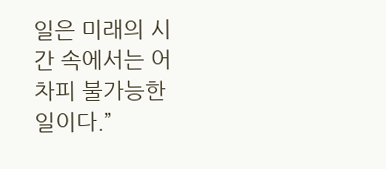일은 미래의 시간 속에서는 어차피 불가능한 일이다.”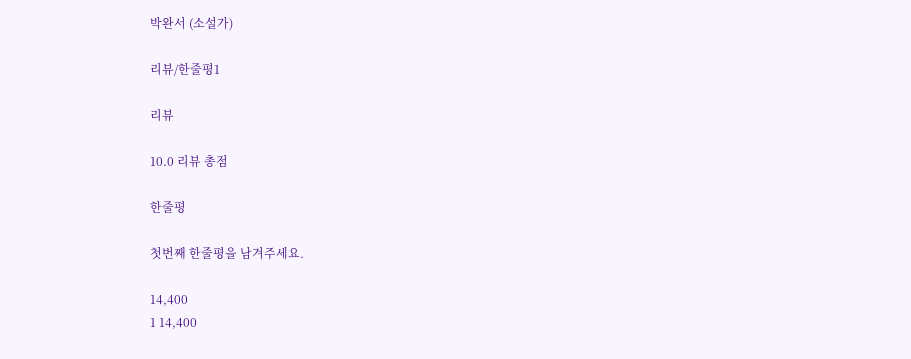박완서 (소설가)

리뷰/한줄평1

리뷰

10.0 리뷰 총점

한줄평

첫번째 한줄평을 남겨주세요.

14,400
1 14,400